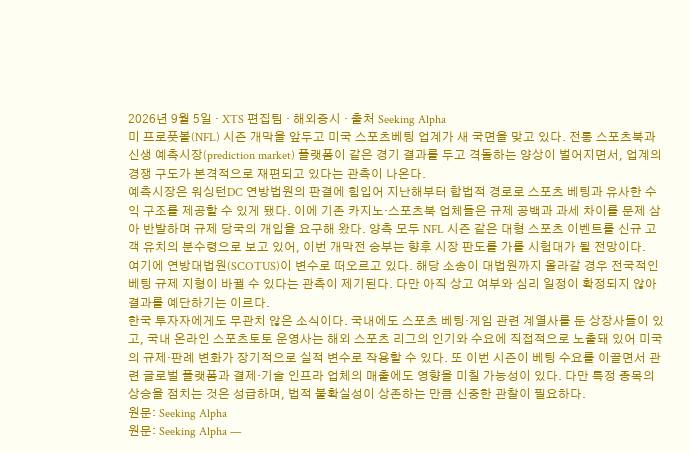2026년 9월 5일 · XTS 편집팀 · 해외증시 · 출처 Seeking Alpha
미 프로풋볼(NFL) 시즌 개막을 앞두고 미국 스포츠베팅 업계가 새 국면을 맞고 있다. 전통 스포츠북과 신생 예측시장(prediction market) 플랫폼이 같은 경기 결과를 두고 격돌하는 양상이 벌어지면서, 업계의 경쟁 구도가 본격적으로 재편되고 있다는 관측이 나온다.
예측시장은 워싱턴DC 연방법원의 판결에 힘입어 지난해부터 합법적 경로로 스포츠 베팅과 유사한 수익 구조를 제공할 수 있게 됐다. 이에 기존 카지노·스포츠북 업체들은 규제 공백과 과세 차이를 문제 삼아 반발하며 규제 당국의 개입을 요구해 왔다. 양측 모두 NFL 시즌 같은 대형 스포츠 이벤트를 신규 고객 유치의 분수령으로 보고 있어, 이번 개막전 승부는 향후 시장 판도를 가를 시험대가 될 전망이다.
여기에 연방대법원(SCOTUS)이 변수로 떠오르고 있다. 해당 소송이 대법원까지 올라갈 경우 전국적인 베팅 규제 지형이 바뀔 수 있다는 관측이 제기된다. 다만 아직 상고 여부와 심리 일정이 확정되지 않아 결과를 예단하기는 이르다.
한국 투자자에게도 무관치 않은 소식이다. 국내에도 스포츠 베팅·게임 관련 계열사를 둔 상장사들이 있고, 국내 온라인 스포츠토토 운영사는 해외 스포츠 리그의 인기와 수요에 직접적으로 노출돼 있어 미국의 규제·판례 변화가 장기적으로 실적 변수로 작용할 수 있다. 또 이번 시즌이 베팅 수요를 이끌면서 관련 글로벌 플랫폼과 결제·기술 인프라 업체의 매출에도 영향을 미칠 가능성이 있다. 다만 특정 종목의 상승을 점치는 것은 성급하며, 법적 불확실성이 상존하는 만큼 신중한 관찰이 필요하다.
원문: Seeking Alpha
원문: Seeking Alpha —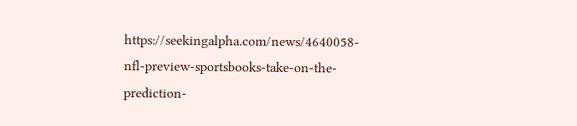https://seekingalpha.com/news/4640058-nfl-preview-sportsbooks-take-on-the-prediction-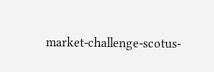market-challenge-scotus-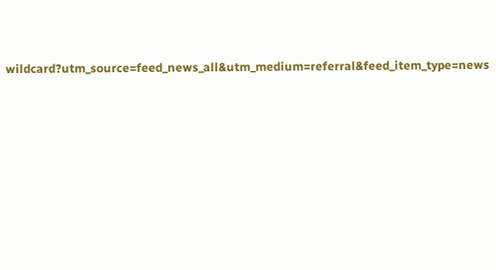wildcard?utm_source=feed_news_all&utm_medium=referral&feed_item_type=news